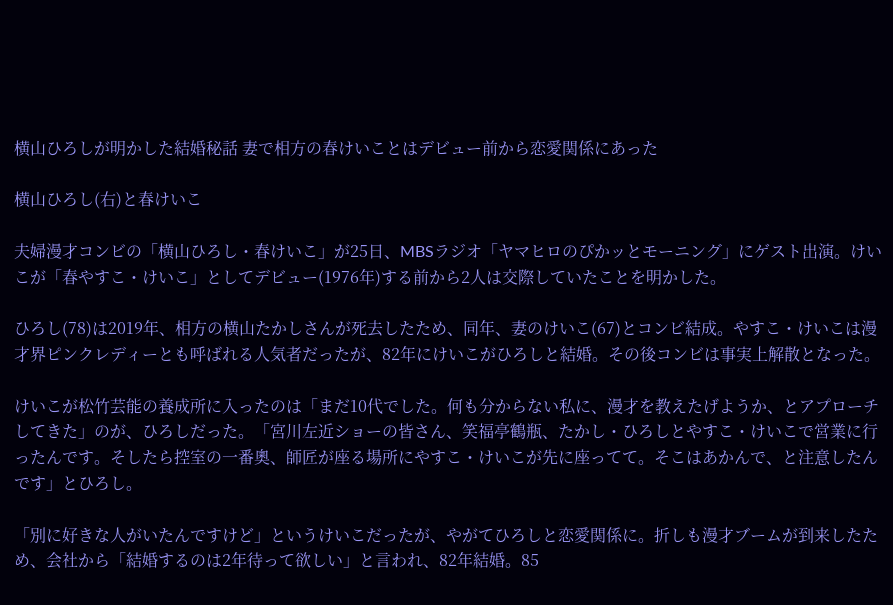横山ひろしが明かした結婚秘話 妻で相方の春けいことはデビュー前から恋愛関係にあった

横山ひろし(右)と春けいこ

夫婦漫才コンビの「横山ひろし・春けいこ」が25日、MBSラジオ「ヤマヒロのぴかッとモーニング」にゲスト出演。けいこが「春やすこ・けいこ」としてデビュー(1976年)する前から2人は交際していたことを明かした。

ひろし(78)は2019年、相方の横山たかしさんが死去したため、同年、妻のけいこ(67)とコンビ結成。やすこ・けいこは漫才界ピンクレディーとも呼ばれる人気者だったが、82年にけいこがひろしと結婚。その後コンビは事実上解散となった。

けいこが松竹芸能の養成所に入ったのは「まだ10代でした。何も分からない私に、漫才を教えたげようか、とアプローチしてきた」のが、ひろしだった。「宮川左近ショーの皆さん、笑福亭鶴瓶、たかし・ひろしとやすこ・けいこで営業に行ったんです。そしたら控室の一番奧、師匠が座る場所にやすこ・けいこが先に座ってて。そこはあかんで、と注意したんです」とひろし。

「別に好きな人がいたんですけど」というけいこだったが、やがてひろしと恋愛関係に。折しも漫才ブームが到来したため、会社から「結婚するのは2年待って欲しい」と言われ、82年結婚。85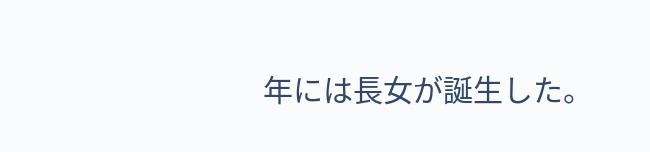年には長女が誕生した。